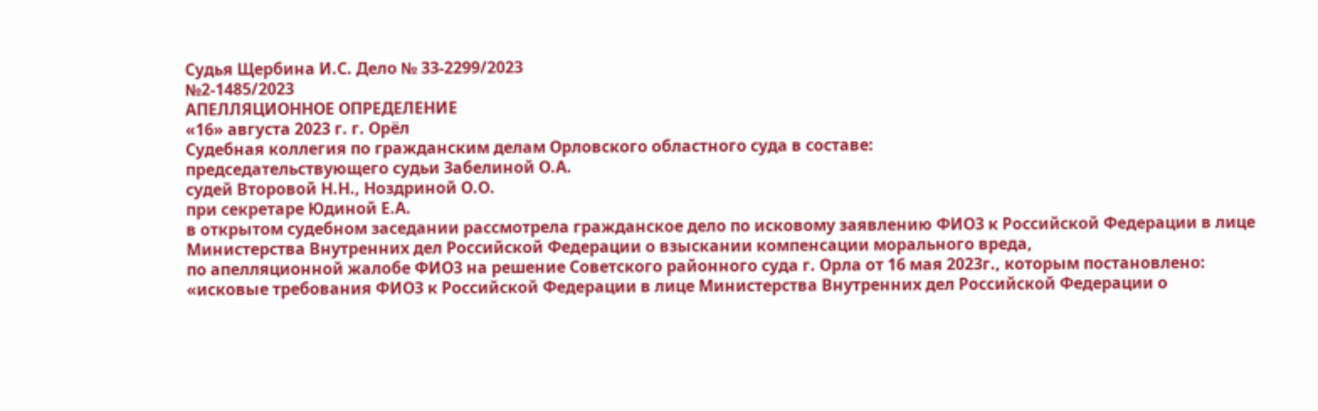Судья Щербина И.С. Дело № 33-2299/2023
№2-1485/2023
АПЕЛЛЯЦИОННОЕ ОПРЕДЕЛЕНИЕ
«16» августа 2023 г. г. Орёл
Судебная коллегия по гражданским делам Орловского областного суда в составе:
председательствующего судьи Забелиной О.А.
судей Второвой Н.Н., Ноздриной О.О.
при секретаре Юдиной Е.А.
в открытом судебном заседании рассмотрела гражданское дело по исковому заявлению ФИО3 к Российской Федерации в лице Министерства Внутренних дел Российской Федерации о взыскании компенсации морального вреда,
по апелляционной жалобе ФИО3 на решение Советского районного суда г. Орла от 16 мая 2023г., которым постановлено:
«исковые требования ФИО3 к Российской Федерации в лице Министерства Внутренних дел Российской Федерации о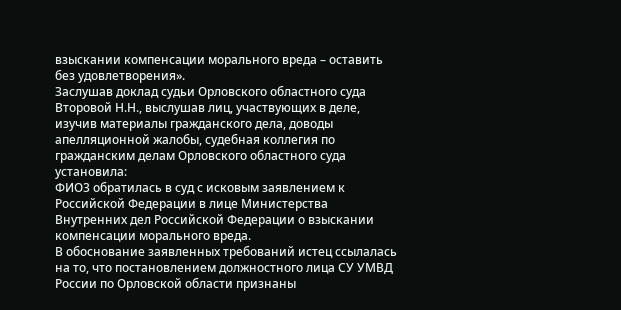взыскании компенсации морального вреда – оставить без удовлетворения».
Заслушав доклад судьи Орловского областного суда Второвой Н.Н., выслушав лиц, участвующих в деле, изучив материалы гражданского дела, доводы апелляционной жалобы, судебная коллегия по гражданским делам Орловского областного суда
установила:
ФИО3 обратилась в суд с исковым заявлением к Российской Федерации в лице Министерства Внутренних дел Российской Федерации о взыскании компенсации морального вреда.
В обоснование заявленных требований истец ссылалась на то, что постановлением должностного лица СУ УМВД России по Орловской области признаны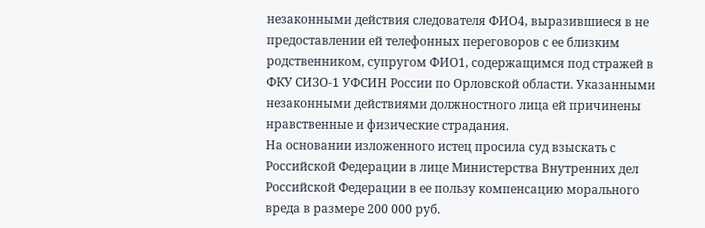незаконными действия следователя ФИО4, выразившиеся в не предоставлении ей телефонных переговоров с ее близким родственником, супругом ФИО1, содержащимся под стражей в ФКУ СИЗО-1 УФСИН России по Орловской области. Указанными незаконными действиями должностного лица ей причинены нравственные и физические страдания.
На основании изложенного истец просила суд взыскать с Российской Федерации в лице Министерства Внутренних дел Российской Федерации в ее пользу компенсацию морального вреда в размере 200 000 руб.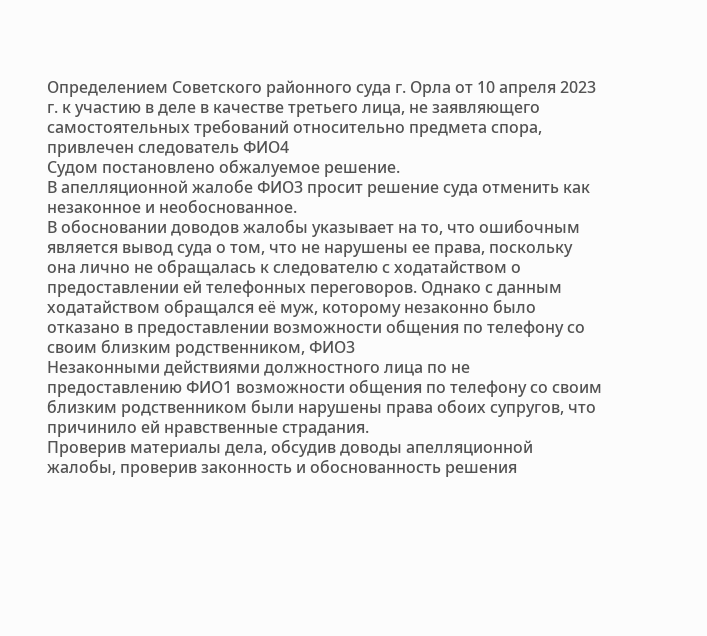Определением Советского районного суда г. Орла от 10 апреля 2023 г. к участию в деле в качестве третьего лица, не заявляющего самостоятельных требований относительно предмета спора, привлечен следователь ФИО4
Судом постановлено обжалуемое решение.
В апелляционной жалобе ФИО3 просит решение суда отменить как незаконное и необоснованное.
В обосновании доводов жалобы указывает на то, что ошибочным является вывод суда о том, что не нарушены ее права, поскольку она лично не обращалась к следователю с ходатайством о предоставлении ей телефонных переговоров. Однако с данным ходатайством обращался её муж, которому незаконно было отказано в предоставлении возможности общения по телефону со своим близким родственником, ФИО3
Незаконными действиями должностного лица по не предоставлению ФИО1 возможности общения по телефону со своим близким родственником были нарушены права обоих супругов, что причинило ей нравственные страдания.
Проверив материалы дела, обсудив доводы апелляционной жалобы, проверив законность и обоснованность решения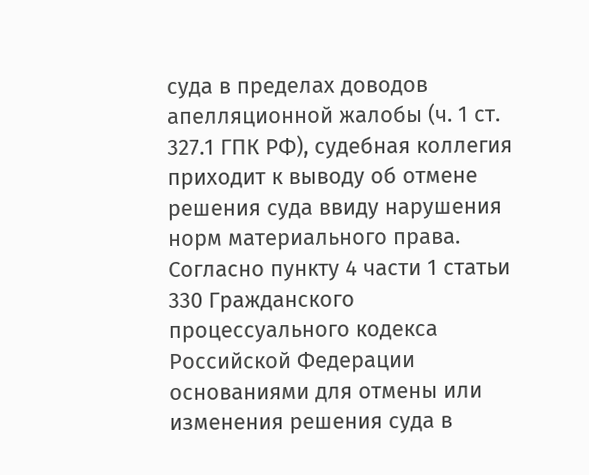суда в пределах доводов апелляционной жалобы (ч. 1 ст. 327.1 ГПК РФ), судебная коллегия приходит к выводу об отмене решения суда ввиду нарушения норм материального права.
Согласно пункту 4 части 1 статьи 330 Гражданского процессуального кодекса Российской Федерации основаниями для отмены или изменения решения суда в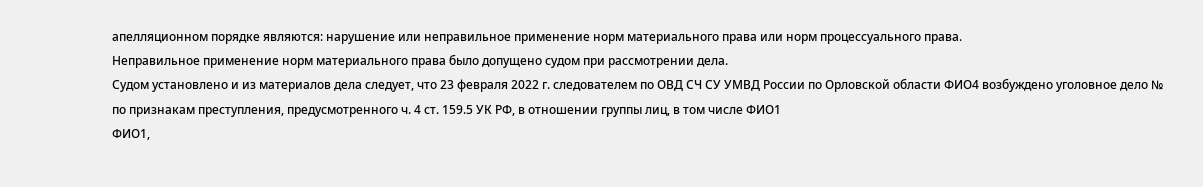апелляционном порядке являются: нарушение или неправильное применение норм материального права или норм процессуального права.
Неправильное применение норм материального права было допущено судом при рассмотрении дела.
Судом установлено и из материалов дела следует, что 23 февраля 2022 г. следователем по ОВД СЧ СУ УМВД России по Орловской области ФИО4 возбуждено уголовное дело № по признакам преступления, предусмотренного ч. 4 ст. 159.5 УК РФ, в отношении группы лиц, в том числе ФИО1
ФИО1,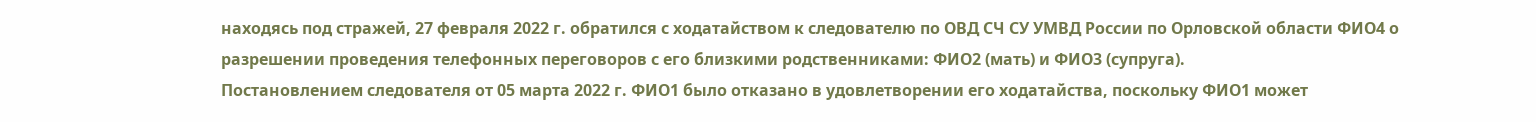находясь под стражей, 27 февраля 2022 г. обратился с ходатайством к следователю по ОВД СЧ СУ УМВД России по Орловской области ФИО4 о разрешении проведения телефонных переговоров с его близкими родственниками: ФИО2 (мать) и ФИО3 (супруга).
Постановлением следователя от 05 марта 2022 г. ФИО1 было отказано в удовлетворении его ходатайства, поскольку ФИО1 может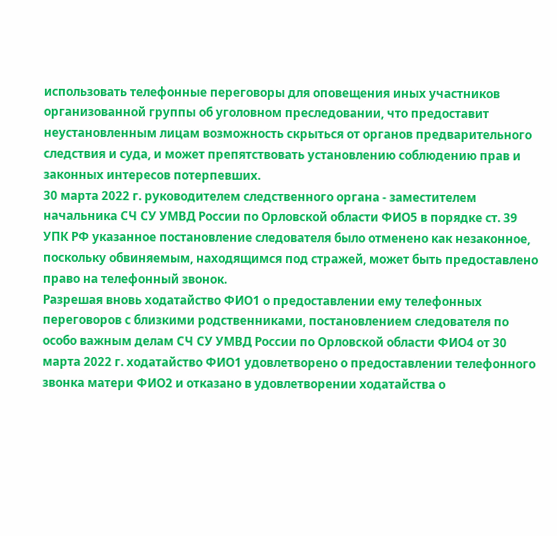использовать телефонные переговоры для оповещения иных участников организованной группы об уголовном преследовании, что предоставит неустановленным лицам возможность скрыться от органов предварительного следствия и суда, и может препятствовать установлению соблюдению прав и законных интересов потерпевших.
30 марта 2022 г. руководителем следственного органа - заместителем начальника СЧ СУ УМВД России по Орловской области ФИО5 в порядке ст. 39 УПК РФ указанное постановление следователя было отменено как незаконное, поскольку обвиняемым, находящимся под стражей, может быть предоставлено право на телефонный звонок.
Разрешая вновь ходатайство ФИО1 о предоставлении ему телефонных переговоров с близкими родственниками, постановлением следователя по особо важным делам СЧ СУ УМВД России по Орловской области ФИО4 от 30 марта 2022 г. ходатайство ФИО1 удовлетворено о предоставлении телефонного звонка матери ФИО2 и отказано в удовлетворении ходатайства о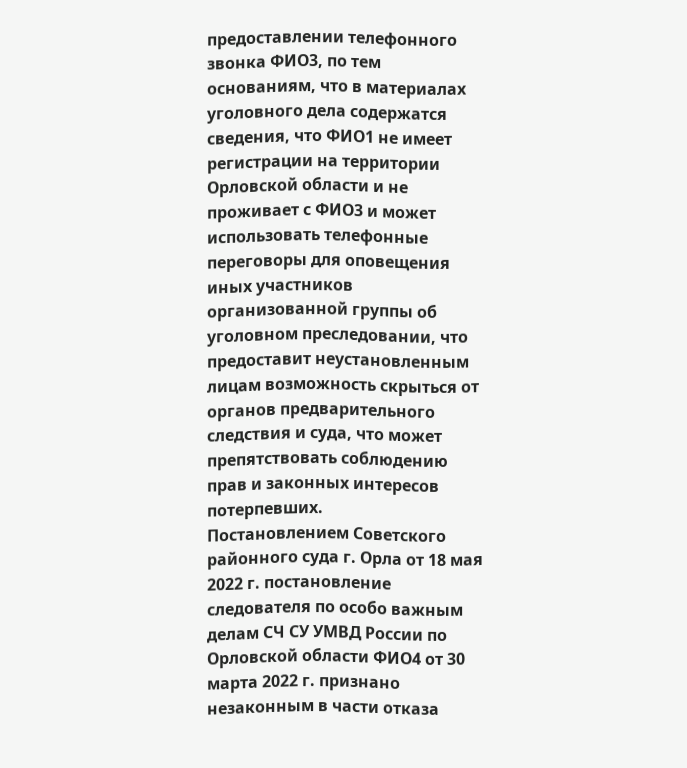предоставлении телефонного звонка ФИО3, по тем основаниям, что в материалах уголовного дела содержатся сведения, что ФИО1 не имеет регистрации на территории Орловской области и не проживает с ФИО3 и может использовать телефонные переговоры для оповещения иных участников организованной группы об уголовном преследовании, что предоставит неустановленным лицам возможность скрыться от органов предварительного следствия и суда, что может препятствовать соблюдению прав и законных интересов потерпевших.
Постановлением Советского районного суда г. Орла от 18 мая 2022 г. постановление следователя по особо важным делам СЧ СУ УМВД России по Орловской области ФИО4 от 30 марта 2022 г. признано незаконным в части отказа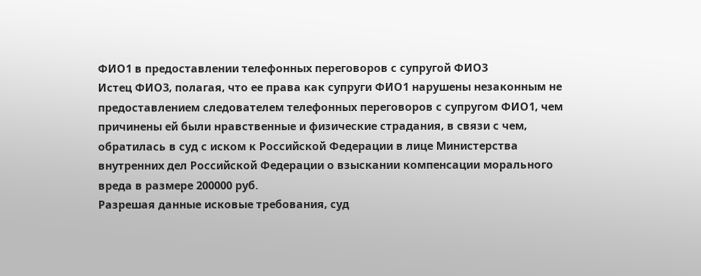ФИО1 в предоставлении телефонных переговоров с супругой ФИО3
Истец ФИО3, полагая, что ее права как супруги ФИО1 нарушены незаконным не предоставлением следователем телефонных переговоров с супругом ФИО1, чем причинены ей были нравственные и физические страдания, в связи с чем, обратилась в суд с иском к Российской Федерации в лице Министерства внутренних дел Российской Федерации о взыскании компенсации морального вреда в размере 200000 руб.
Разрешая данные исковые требования, суд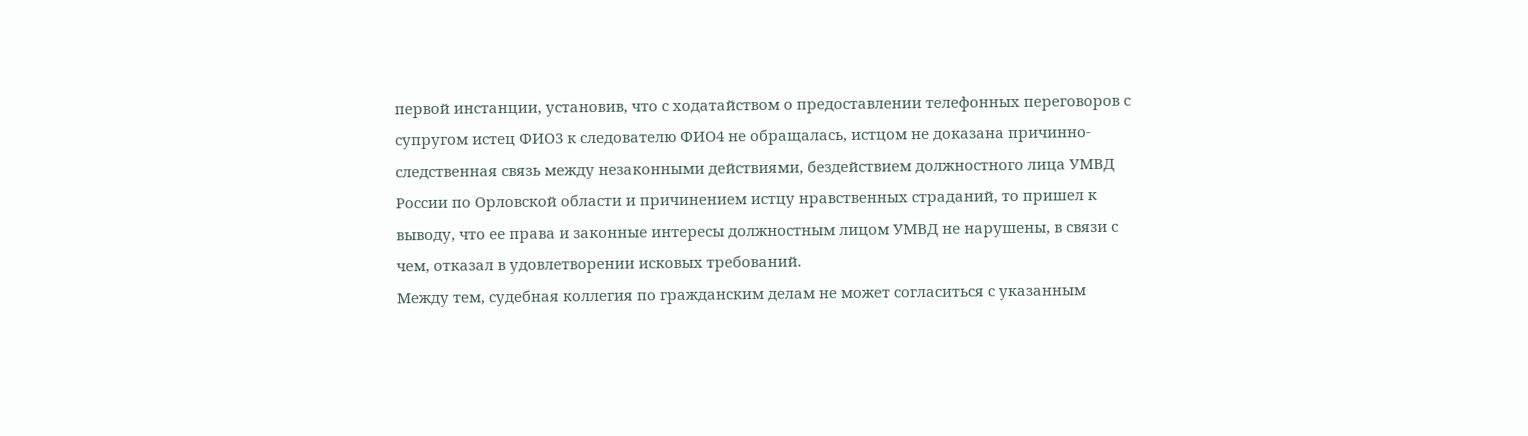первой инстанции, установив, что с ходатайством о предоставлении телефонных переговоров с супругом истец ФИО3 к следователю ФИО4 не обращалась, истцом не доказана причинно-следственная связь между незаконными действиями, бездействием должностного лица УМВД России по Орловской области и причинением истцу нравственных страданий, то пришел к выводу, что ее права и законные интересы должностным лицом УМВД не нарушены, в связи с чем, отказал в удовлетворении исковых требований.
Между тем, судебная коллегия по гражданским делам не может согласиться с указанным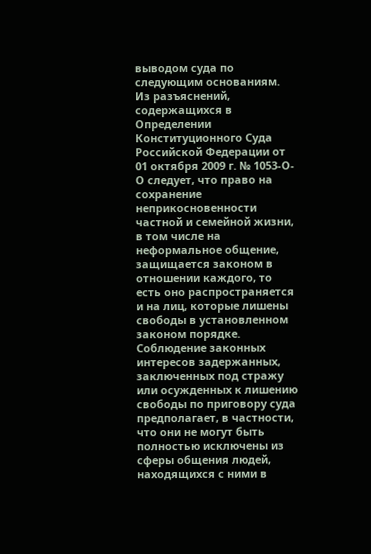выводом суда по следующим основаниям.
Из разъяснений, содержащихся в Определении Конституционного Суда Российской Федерации от 01 октября 2009 г. № 1053-О-О следует, что право на сохранение неприкосновенности частной и семейной жизни, в том числе на неформальное общение, защищается законом в отношении каждого, то есть оно распространяется и на лиц, которые лишены свободы в установленном законом порядке. Соблюдение законных интересов задержанных, заключенных под стражу или осужденных к лишению свободы по приговору суда предполагает, в частности, что они не могут быть полностью исключены из сферы общения людей, находящихся с ними в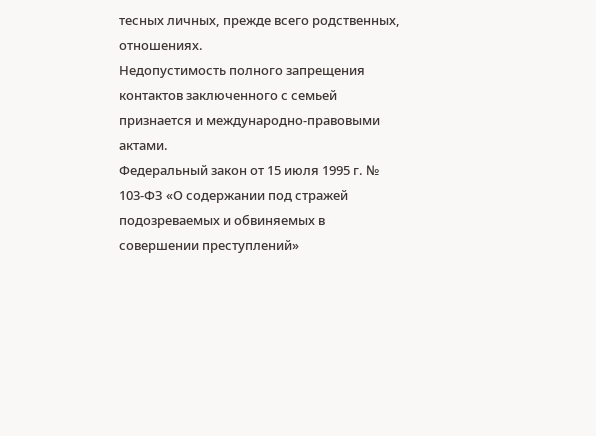тесных личных, прежде всего родственных, отношениях.
Недопустимость полного запрещения контактов заключенного с семьей признается и международно-правовыми актами.
Федеральный закон от 15 июля 1995 г. № 103-ФЗ «О содержании под стражей подозреваемых и обвиняемых в совершении преступлений»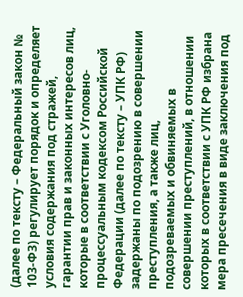(далее по тексту – Федеральный закон № 103-ФЗ) регулирует порядок и определяет условия содержания под стражей, гарантии прав и законных интересов лиц, которые в соответствии с Уголовно-процессуальным кодексом Российской Федерации (далее по тексту – УПК РФ) задержаны по подозрению в совершении преступления, а также лиц, подозреваемых и обвиняемых в совершении преступлений, в отношении которых в соответствии с УПК РФ избрана мера пресечения в виде заключения под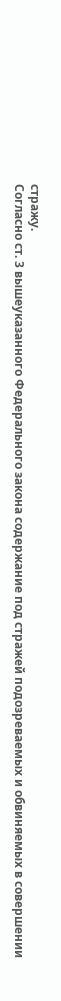стражу.
Согласно ст. 3 вышеуказанного Федерального закона содержание под стражей подозреваемых и обвиняемых в совершении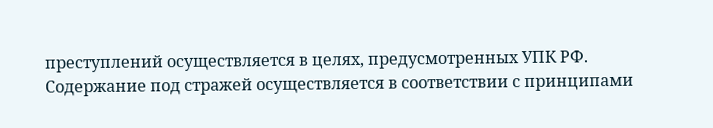преступлений осуществляется в целях, предусмотренных УПК РФ.
Содержание под стражей осуществляется в соответствии с принципами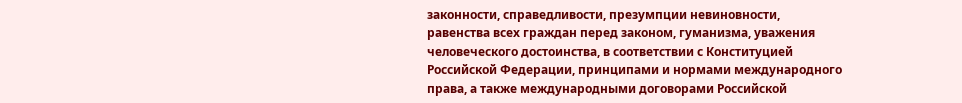законности, справедливости, презумпции невиновности, равенства всех граждан перед законом, гуманизма, уважения человеческого достоинства, в соответствии с Конституцией Российской Федерации, принципами и нормами международного права, а также международными договорами Российской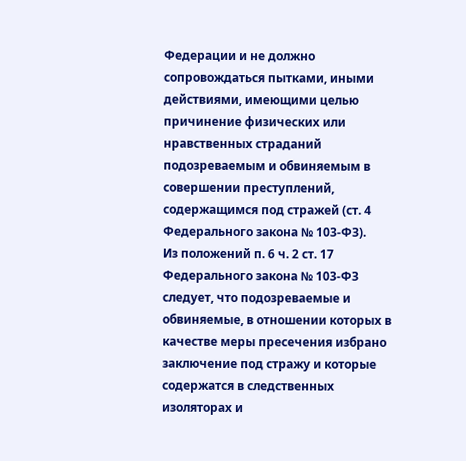Федерации и не должно сопровождаться пытками, иными действиями, имеющими целью причинение физических или нравственных страданий подозреваемым и обвиняемым в совершении преступлений, содержащимся под стражей (ст. 4 Федерального закона № 103-ФЗ).
Из положений п. 6 ч. 2 ст. 17 Федерального закона № 103-ФЗ следует, что подозреваемые и обвиняемые, в отношении которых в качестве меры пресечения избрано заключение под стражу и которые содержатся в следственных изоляторах и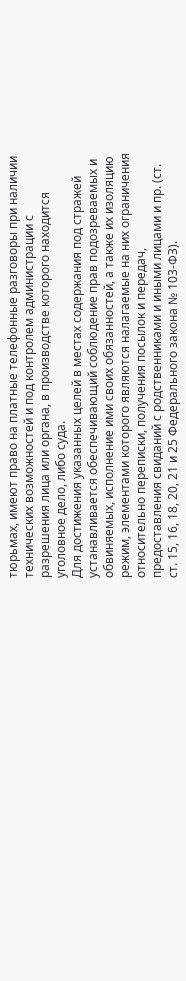тюрьмах, имеют право на платные телефонные разговоры при наличии технических возможностей и под контролем администрации с разрешения лица или органа, в производстве которого находится уголовное дело, либо суда.
Для достижения указанных целей в местах содержания под стражей устанавливается обеспечивающий соблюдение прав подозреваемых и обвиняемых, исполнение ими своих обязанностей, а также их изоляцию режим, элементами которого являются налагаемые на них ограничения относительно переписки, получения посылок и передач, предоставления свиданий с родственниками и иными лицами и пр. (ст. ст. 15, 16, 18, 20, 21 и 25 Федерального закона № 103-ФЗ).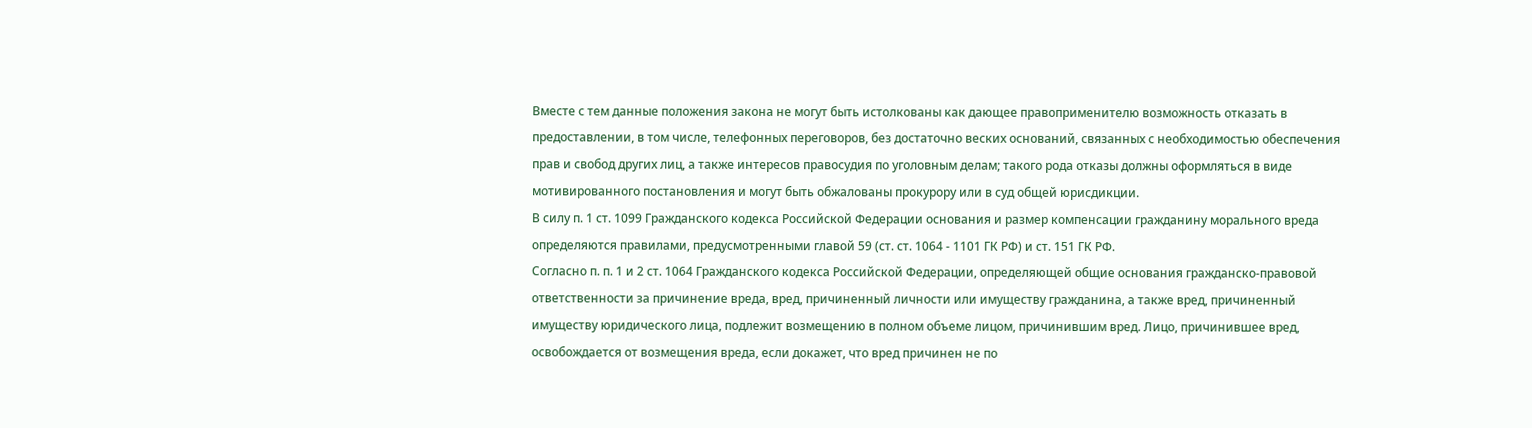Вместе с тем данные положения закона не могут быть истолкованы как дающее правоприменителю возможность отказать в предоставлении, в том числе, телефонных переговоров, без достаточно веских оснований, связанных с необходимостью обеспечения прав и свобод других лиц, а также интересов правосудия по уголовным делам; такого рода отказы должны оформляться в виде мотивированного постановления и могут быть обжалованы прокурору или в суд общей юрисдикции.
В силу п. 1 ст. 1099 Гражданского кодекса Российской Федерации основания и размер компенсации гражданину морального вреда определяются правилами, предусмотренными главой 59 (ст. ст. 1064 - 1101 ГК РФ) и ст. 151 ГК РФ.
Согласно п. п. 1 и 2 ст. 1064 Гражданского кодекса Российской Федерации, определяющей общие основания гражданско-правовой ответственности за причинение вреда, вред, причиненный личности или имуществу гражданина, а также вред, причиненный имуществу юридического лица, подлежит возмещению в полном объеме лицом, причинившим вред. Лицо, причинившее вред, освобождается от возмещения вреда, если докажет, что вред причинен не по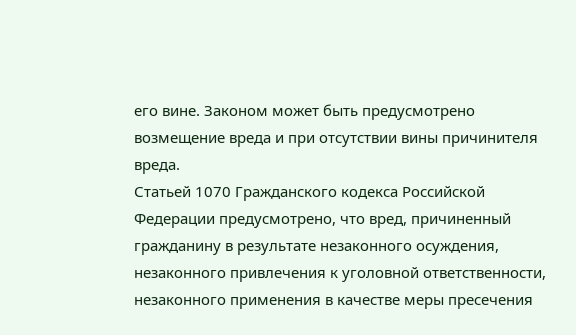его вине. Законом может быть предусмотрено возмещение вреда и при отсутствии вины причинителя вреда.
Статьей 1070 Гражданского кодекса Российской Федерации предусмотрено, что вред, причиненный гражданину в результате незаконного осуждения, незаконного привлечения к уголовной ответственности, незаконного применения в качестве меры пресечения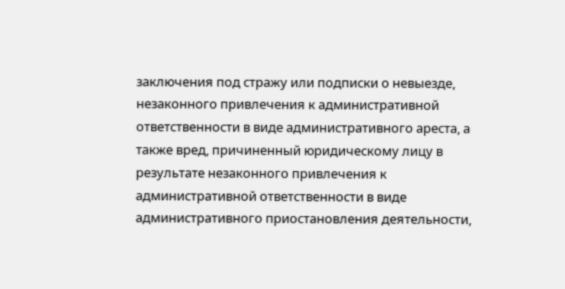заключения под стражу или подписки о невыезде, незаконного привлечения к административной ответственности в виде административного ареста, а также вред, причиненный юридическому лицу в результате незаконного привлечения к административной ответственности в виде административного приостановления деятельности,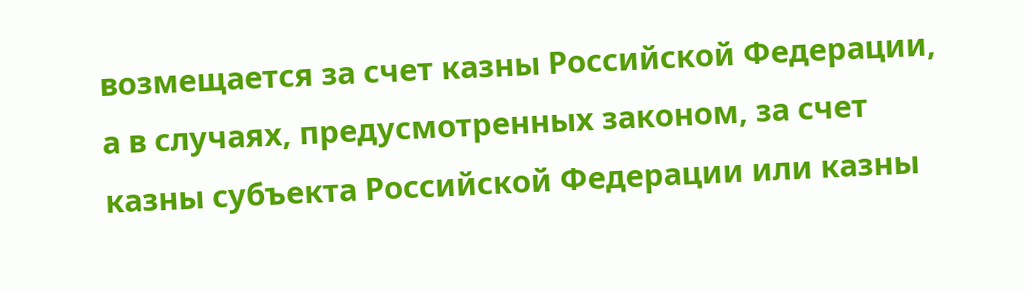возмещается за счет казны Российской Федерации, а в случаях, предусмотренных законом, за счет казны субъекта Российской Федерации или казны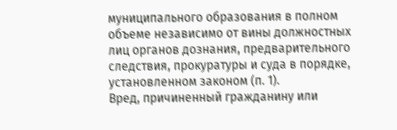муниципального образования в полном объеме независимо от вины должностных лиц органов дознания, предварительного следствия, прокуратуры и суда в порядке, установленном законом (п. 1).
Вред, причиненный гражданину или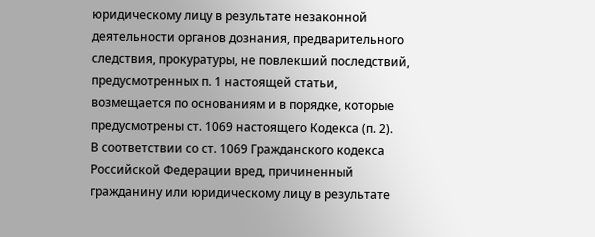юридическому лицу в результате незаконной деятельности органов дознания, предварительного следствия, прокуратуры, не повлекший последствий, предусмотренных п. 1 настоящей статьи, возмещается по основаниям и в порядке, которые предусмотрены ст. 1069 настоящего Кодекса (п. 2).
В соответствии со ст. 1069 Гражданского кодекса Российской Федерации вред, причиненный гражданину или юридическому лицу в результате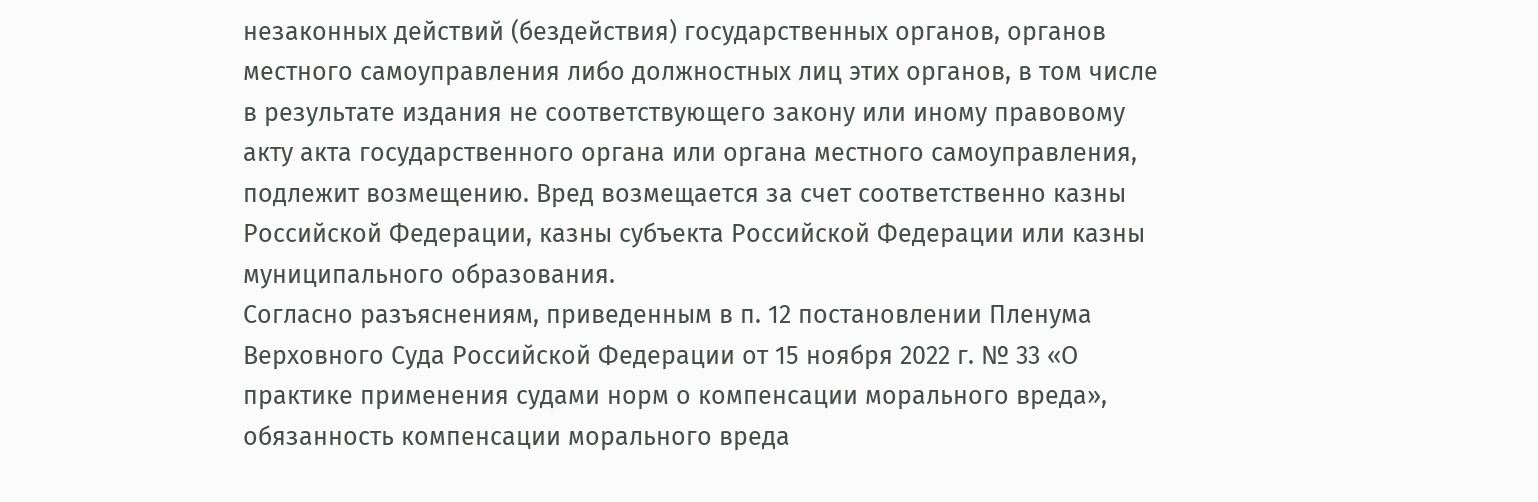незаконных действий (бездействия) государственных органов, органов местного самоуправления либо должностных лиц этих органов, в том числе в результате издания не соответствующего закону или иному правовому акту акта государственного органа или органа местного самоуправления, подлежит возмещению. Вред возмещается за счет соответственно казны Российской Федерации, казны субъекта Российской Федерации или казны муниципального образования.
Согласно разъяснениям, приведенным в п. 12 постановлении Пленума Верховного Суда Российской Федерации от 15 ноября 2022 г. № 33 «О практике применения судами норм о компенсации морального вреда», обязанность компенсации морального вреда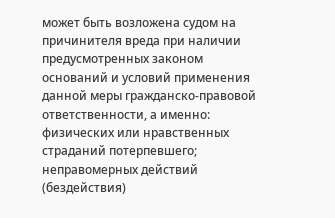может быть возложена судом на причинителя вреда при наличии предусмотренных законом оснований и условий применения данной меры гражданско-правовой ответственности, а именно: физических или нравственных страданий потерпевшего; неправомерных действий (бездействия)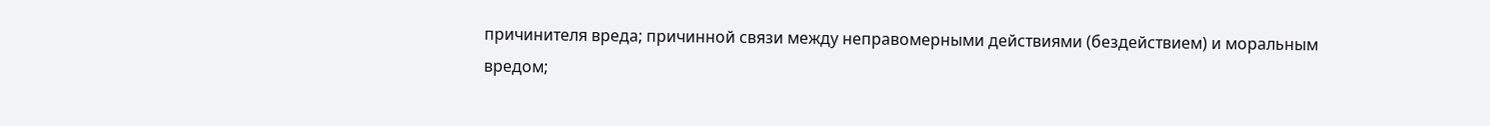причинителя вреда; причинной связи между неправомерными действиями (бездействием) и моральным вредом;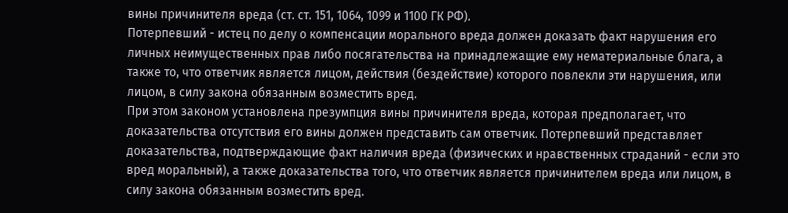вины причинителя вреда (ст. ст. 151, 1064, 1099 и 1100 ГК РФ).
Потерпевший - истец по делу о компенсации морального вреда должен доказать факт нарушения его личных неимущественных прав либо посягательства на принадлежащие ему нематериальные блага, а также то, что ответчик является лицом, действия (бездействие) которого повлекли эти нарушения, или лицом, в силу закона обязанным возместить вред.
При этом законом установлена презумпция вины причинителя вреда, которая предполагает, что доказательства отсутствия его вины должен представить сам ответчик. Потерпевший представляет доказательства, подтверждающие факт наличия вреда (физических и нравственных страданий - если это вред моральный), а также доказательства того, что ответчик является причинителем вреда или лицом, в силу закона обязанным возместить вред.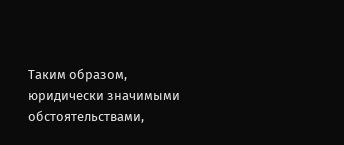Таким образом, юридически значимыми обстоятельствами,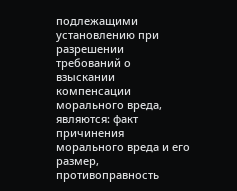подлежащими установлению при разрешении требований о взыскании компенсации морального вреда, являются: факт причинения морального вреда и его размер, противоправность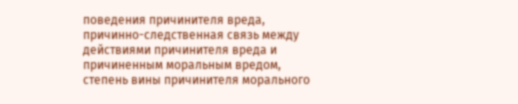поведения причинителя вреда, причинно-следственная связь между действиями причинителя вреда и причиненным моральным вредом, степень вины причинителя морального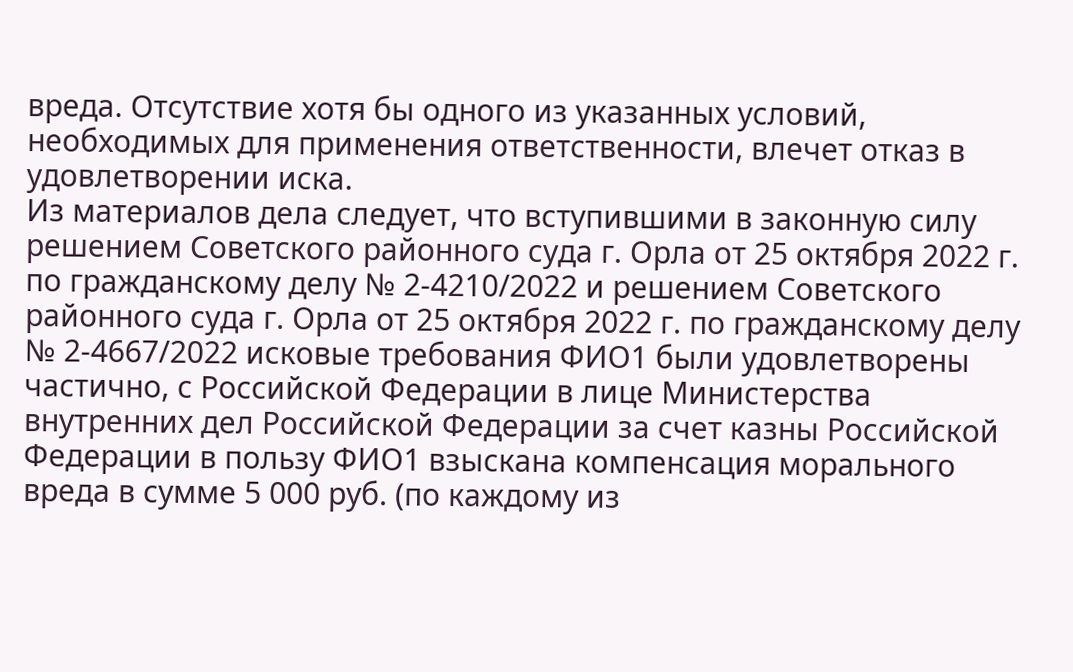вреда. Отсутствие хотя бы одного из указанных условий, необходимых для применения ответственности, влечет отказ в удовлетворении иска.
Из материалов дела следует, что вступившими в законную силу решением Советского районного суда г. Орла от 25 октября 2022 г. по гражданскому делу № 2-4210/2022 и решением Советского районного суда г. Орла от 25 октября 2022 г. по гражданскому делу № 2-4667/2022 исковые требования ФИО1 были удовлетворены частично, с Российской Федерации в лице Министерства внутренних дел Российской Федерации за счет казны Российской Федерации в пользу ФИО1 взыскана компенсация морального вреда в сумме 5 000 руб. (по каждому из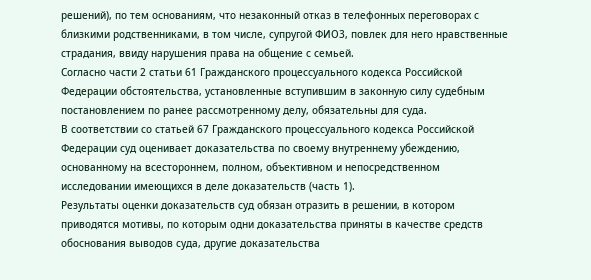решений), по тем основаниям, что незаконный отказ в телефонных переговорах с близкими родственниками, в том числе, супругой ФИО3, повлек для него нравственные страдания, ввиду нарушения права на общение с семьей.
Согласно части 2 статьи 61 Гражданского процессуального кодекса Российской Федерации обстоятельства, установленные вступившим в законную силу судебным постановлением по ранее рассмотренному делу, обязательны для суда.
В соответствии со статьей 67 Гражданского процессуального кодекса Российской Федерации суд оценивает доказательства по своему внутреннему убеждению, основанному на всестороннем, полном, объективном и непосредственном исследовании имеющихся в деле доказательств (часть 1).
Результаты оценки доказательств суд обязан отразить в решении, в котором приводятся мотивы, по которым одни доказательства приняты в качестве средств обоснования выводов суда, другие доказательства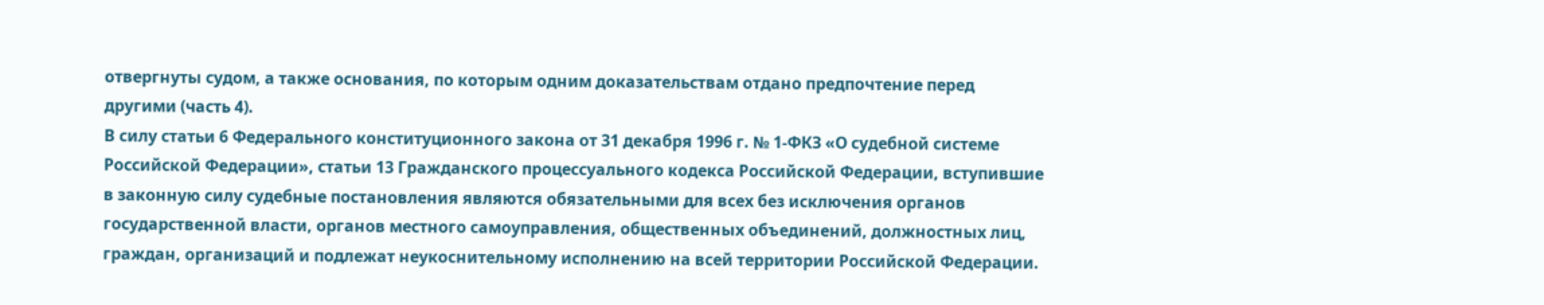отвергнуты судом, а также основания, по которым одним доказательствам отдано предпочтение перед другими (часть 4).
В силу статьи 6 Федерального конституционного закона от 31 декабря 1996 г. № 1-ФКЗ «О судебной системе Российской Федерации», статьи 13 Гражданского процессуального кодекса Российской Федерации, вступившие в законную силу судебные постановления являются обязательными для всех без исключения органов государственной власти, органов местного самоуправления, общественных объединений, должностных лиц, граждан, организаций и подлежат неукоснительному исполнению на всей территории Российской Федерации.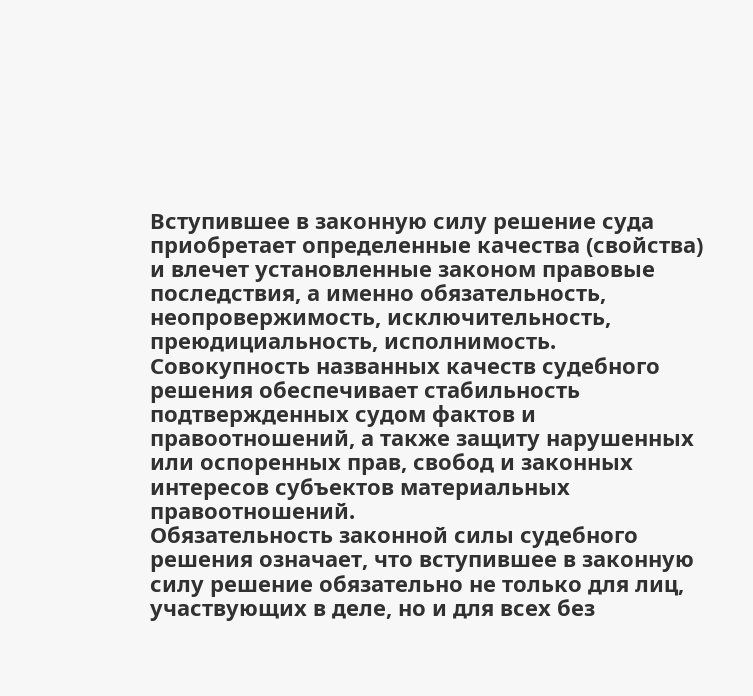Вступившее в законную силу решение суда приобретает определенные качества (свойства) и влечет установленные законом правовые последствия, а именно обязательность, неопровержимость, исключительность, преюдициальность, исполнимость. Совокупность названных качеств судебного решения обеспечивает стабильность подтвержденных судом фактов и правоотношений, а также защиту нарушенных или оспоренных прав, свобод и законных интересов субъектов материальных правоотношений.
Обязательность законной силы судебного решения означает, что вступившее в законную силу решение обязательно не только для лиц, участвующих в деле, но и для всех без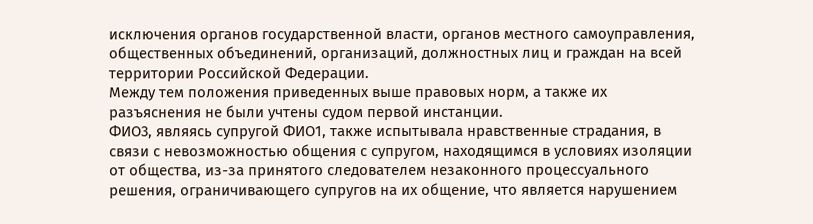исключения органов государственной власти, органов местного самоуправления, общественных объединений, организаций, должностных лиц и граждан на всей территории Российской Федерации.
Между тем положения приведенных выше правовых норм, а также их разъяснения не были учтены судом первой инстанции.
ФИО3, являясь супругой ФИО1, также испытывала нравственные страдания, в связи с невозможностью общения с супругом, находящимся в условиях изоляции от общества, из-за принятого следователем незаконного процессуального решения, ограничивающего супругов на их общение, что является нарушением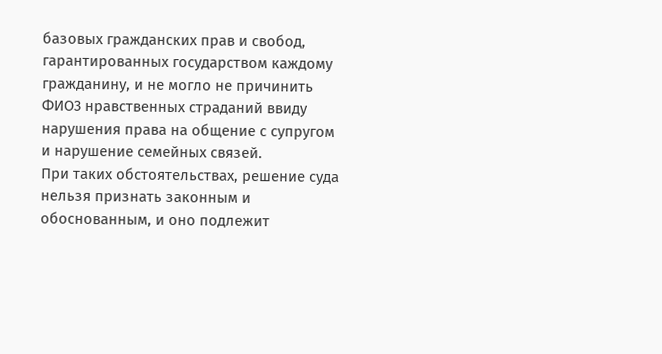базовых гражданских прав и свобод, гарантированных государством каждому гражданину, и не могло не причинить ФИО3 нравственных страданий ввиду нарушения права на общение с супругом и нарушение семейных связей.
При таких обстоятельствах, решение суда нельзя признать законным и обоснованным, и оно подлежит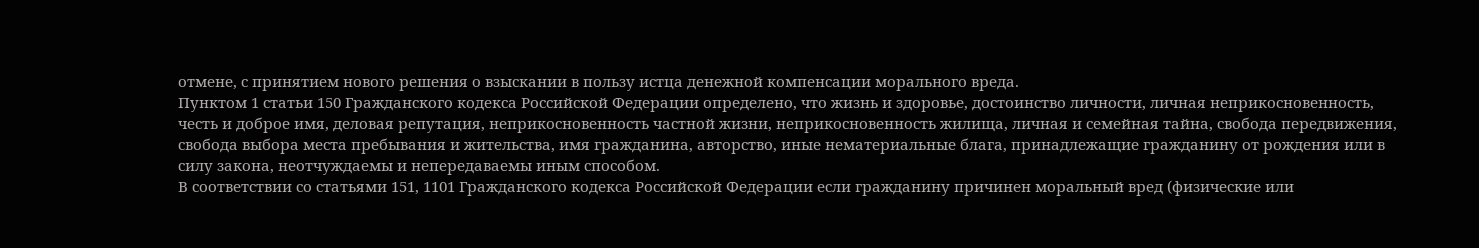отмене, с принятием нового решения о взыскании в пользу истца денежной компенсации морального вреда.
Пунктом 1 статьи 150 Гражданского кодекса Российской Федерации определено, что жизнь и здоровье, достоинство личности, личная неприкосновенность, честь и доброе имя, деловая репутация, неприкосновенность частной жизни, неприкосновенность жилища, личная и семейная тайна, свобода передвижения, свобода выбора места пребывания и жительства, имя гражданина, авторство, иные нематериальные блага, принадлежащие гражданину от рождения или в силу закона, неотчуждаемы и непередаваемы иным способом.
В соответствии со статьями 151, 1101 Гражданского кодекса Российской Федерации если гражданину причинен моральный вред (физические или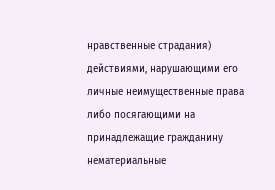нравственные страдания) действиями, нарушающими его личные неимущественные права либо посягающими на принадлежащие гражданину нематериальные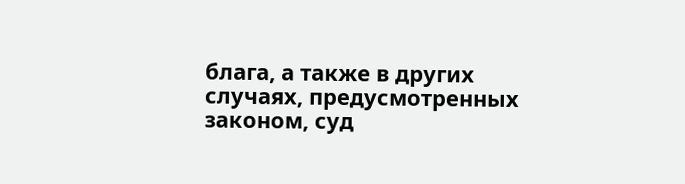блага, а также в других случаях, предусмотренных законом, суд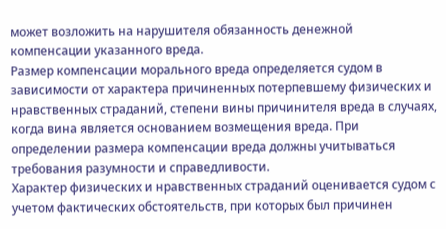может возложить на нарушителя обязанность денежной компенсации указанного вреда.
Размер компенсации морального вреда определяется судом в зависимости от характера причиненных потерпевшему физических и нравственных страданий, степени вины причинителя вреда в случаях, когда вина является основанием возмещения вреда. При определении размера компенсации вреда должны учитываться требования разумности и справедливости.
Характер физических и нравственных страданий оценивается судом с учетом фактических обстоятельств, при которых был причинен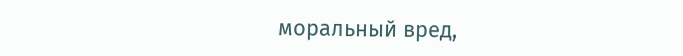моральный вред,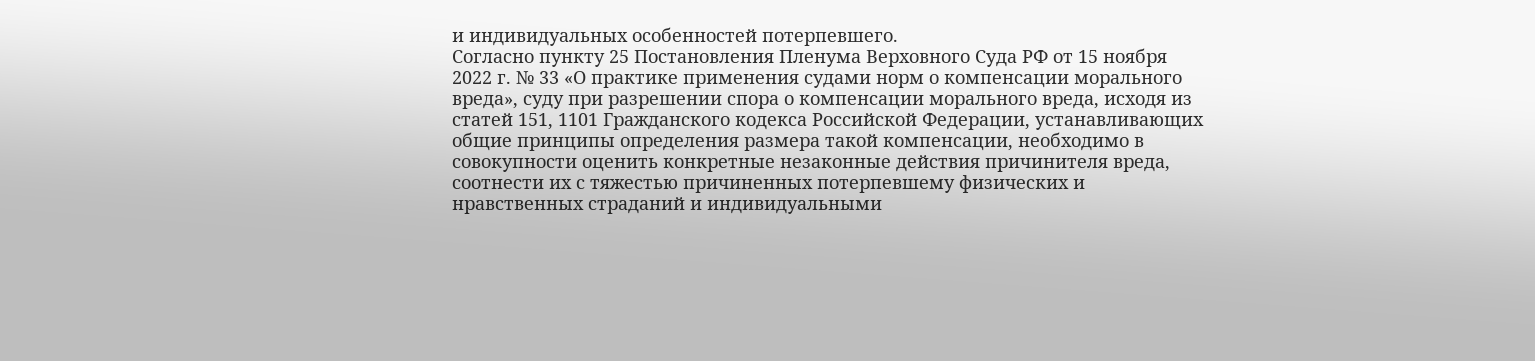и индивидуальных особенностей потерпевшего.
Согласно пункту 25 Постановления Пленума Верховного Суда РФ от 15 ноября 2022 г. № 33 «О практике применения судами норм о компенсации морального вреда», суду при разрешении спора о компенсации морального вреда, исходя из статей 151, 1101 Гражданского кодекса Российской Федерации, устанавливающих общие принципы определения размера такой компенсации, необходимо в совокупности оценить конкретные незаконные действия причинителя вреда, соотнести их с тяжестью причиненных потерпевшему физических и нравственных страданий и индивидуальными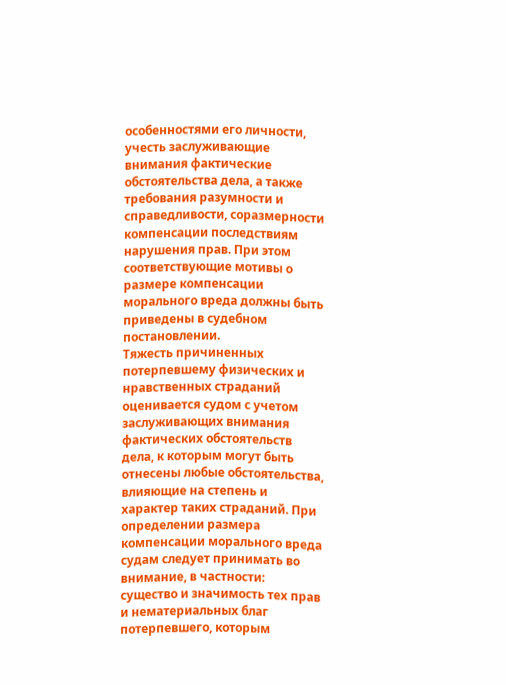особенностями его личности, учесть заслуживающие внимания фактические обстоятельства дела, а также требования разумности и справедливости, соразмерности компенсации последствиям нарушения прав. При этом соответствующие мотивы о размере компенсации морального вреда должны быть приведены в судебном постановлении.
Тяжесть причиненных потерпевшему физических и нравственных страданий оценивается судом с учетом заслуживающих внимания фактических обстоятельств дела, к которым могут быть отнесены любые обстоятельства, влияющие на степень и характер таких страданий. При определении размера компенсации морального вреда судам следует принимать во внимание, в частности: существо и значимость тех прав и нематериальных благ потерпевшего, которым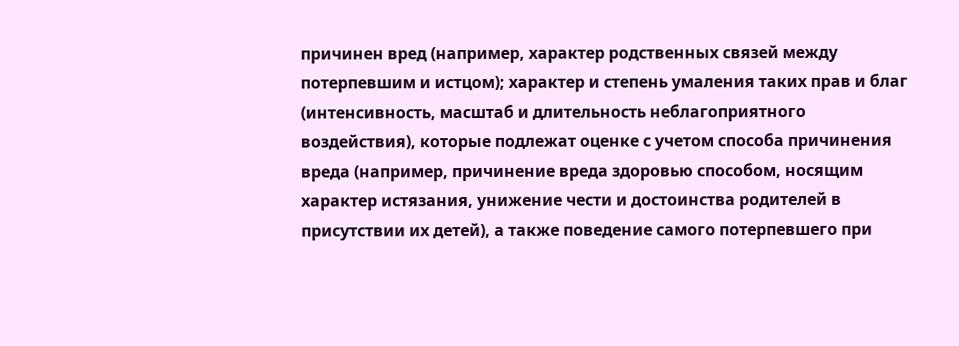причинен вред (например, характер родственных связей между потерпевшим и истцом); характер и степень умаления таких прав и благ (интенсивность, масштаб и длительность неблагоприятного воздействия), которые подлежат оценке с учетом способа причинения вреда (например, причинение вреда здоровью способом, носящим характер истязания, унижение чести и достоинства родителей в присутствии их детей), а также поведение самого потерпевшего при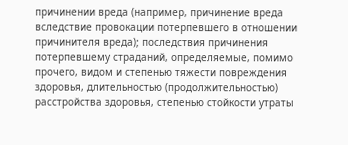причинении вреда (например, причинение вреда вследствие провокации потерпевшего в отношении причинителя вреда); последствия причинения потерпевшему страданий, определяемые, помимо прочего, видом и степенью тяжести повреждения здоровья, длительностью (продолжительностью) расстройства здоровья, степенью стойкости утраты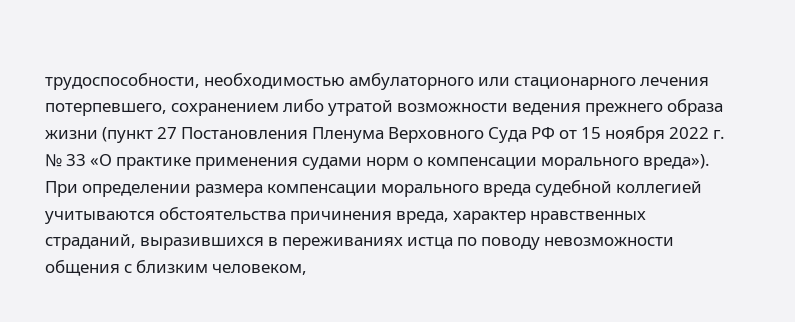трудоспособности, необходимостью амбулаторного или стационарного лечения потерпевшего, сохранением либо утратой возможности ведения прежнего образа жизни (пункт 27 Постановления Пленума Верховного Суда РФ от 15 ноября 2022 г. № 33 «О практике применения судами норм о компенсации морального вреда»).
При определении размера компенсации морального вреда судебной коллегией учитываются обстоятельства причинения вреда, характер нравственных страданий, выразившихся в переживаниях истца по поводу невозможности общения с близким человеком,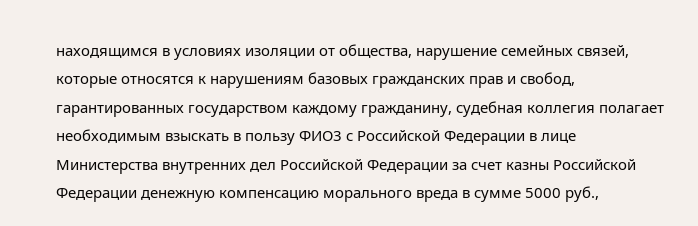находящимся в условиях изоляции от общества, нарушение семейных связей, которые относятся к нарушениям базовых гражданских прав и свобод, гарантированных государством каждому гражданину, судебная коллегия полагает необходимым взыскать в пользу ФИО3 с Российской Федерации в лице Министерства внутренних дел Российской Федерации за счет казны Российской Федерации денежную компенсацию морального вреда в сумме 5000 руб.,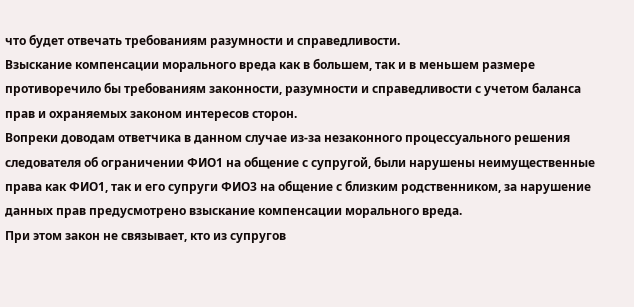что будет отвечать требованиям разумности и справедливости.
Взыскание компенсации морального вреда как в большем, так и в меньшем размере противоречило бы требованиям законности, разумности и справедливости с учетом баланса прав и охраняемых законом интересов сторон.
Вопреки доводам ответчика в данном случае из-за незаконного процессуального решения следователя об ограничении ФИО1 на общение с супругой, были нарушены неимущественные права как ФИО1, так и его супруги ФИО3 на общение с близким родственником, за нарушение данных прав предусмотрено взыскание компенсации морального вреда.
При этом закон не связывает, кто из супругов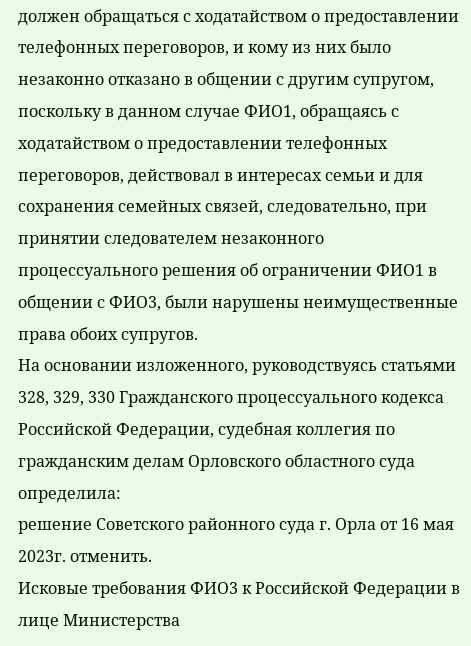должен обращаться с ходатайством о предоставлении телефонных переговоров, и кому из них было незаконно отказано в общении с другим супругом, поскольку в данном случае ФИО1, обращаясь с ходатайством о предоставлении телефонных переговоров, действовал в интересах семьи и для сохранения семейных связей, следовательно, при принятии следователем незаконного процессуального решения об ограничении ФИО1 в общении с ФИО3, были нарушены неимущественные права обоих супругов.
На основании изложенного, руководствуясь статьями 328, 329, 330 Гражданского процессуального кодекса Российской Федерации, судебная коллегия по гражданским делам Орловского областного суда
определила:
решение Советского районного суда г. Орла от 16 мая 2023г. отменить.
Исковые требования ФИО3 к Российской Федерации в лице Министерства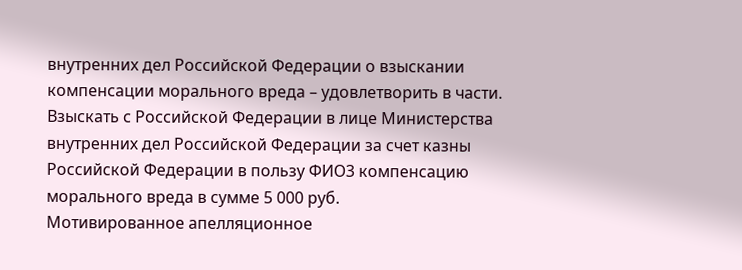внутренних дел Российской Федерации о взыскании компенсации морального вреда – удовлетворить в части.
Взыскать с Российской Федерации в лице Министерства внутренних дел Российской Федерации за счет казны Российской Федерации в пользу ФИО3 компенсацию морального вреда в сумме 5 000 руб.
Мотивированное апелляционное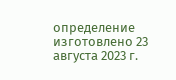определение изготовлено 23 августа 2023 г.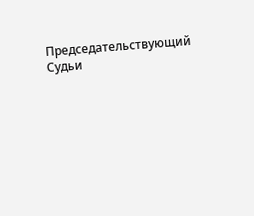Председательствующий
Судьи